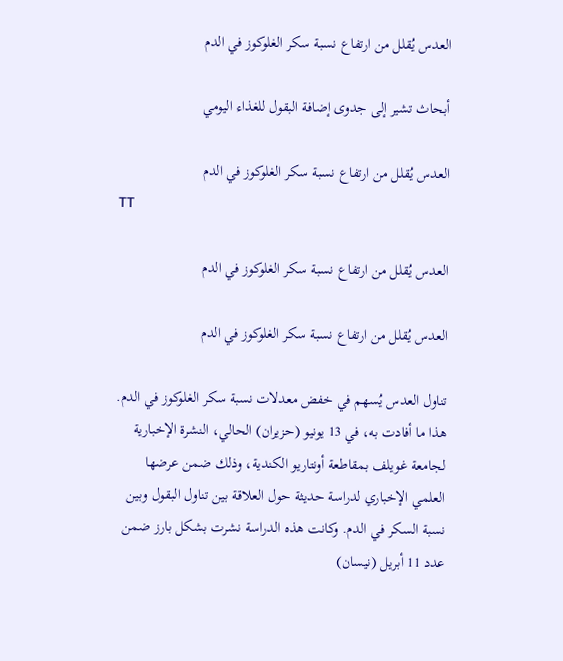العدس يُقلل من ارتفاع نسبة سكر الغلوكوز في الدم

أبحاث تشير إلى جدوى إضافة البقول للغذاء اليومي

العدس يُقلل من ارتفاع نسبة سكر الغلوكوز في الدم
TT

العدس يُقلل من ارتفاع نسبة سكر الغلوكوز في الدم

العدس يُقلل من ارتفاع نسبة سكر الغلوكوز في الدم

تناول العدس يُسهم في خفض معدلات نسبة سكر الغلوكوز في الدم. هذا ما أفادت به، في 13 يونيو (حزيران) الحالي، النشرة الإخبارية لجامعة غويلف بمقاطعة أونتاريو الكندية، وذلك ضمن عرضها العلمي الإخباري لدراسة حديثة حول العلاقة بين تناول البقول وبين نسبة السكر في الدم. وكانت هذه الدراسة نشرت بشكل بارز ضمن عدد 11 أبريل (نيسان)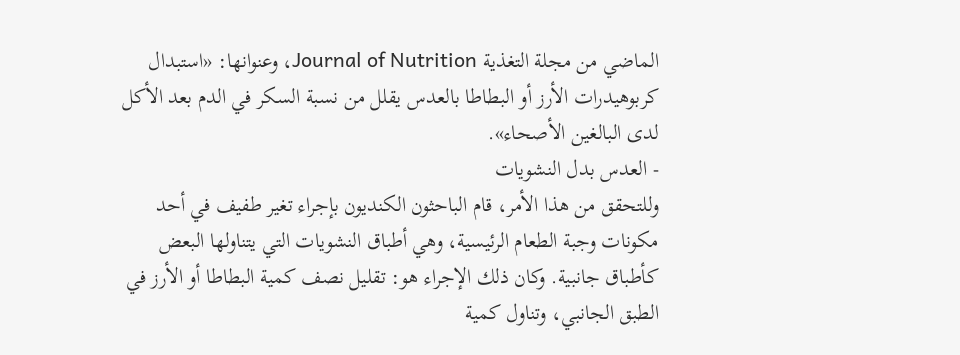الماضي من مجلة التغذية Journal of Nutrition، وعنوانها: «استبدال كربوهيدرات الأرز أو البطاطا بالعدس يقلل من نسبة السكر في الدم بعد الأكل لدى البالغين الأصحاء».
- العدس بدل النشويات
وللتحقق من هذا الأمر، قام الباحثون الكنديون بإجراء تغير طفيف في أحد مكونات وجبة الطعام الرئيسية، وهي أطباق النشويات التي يتناولها البعض كأطباق جانبية. وكان ذلك الإجراء هو: تقليل نصف كمية البطاطا أو الأرز في الطبق الجانبي، وتناول كمية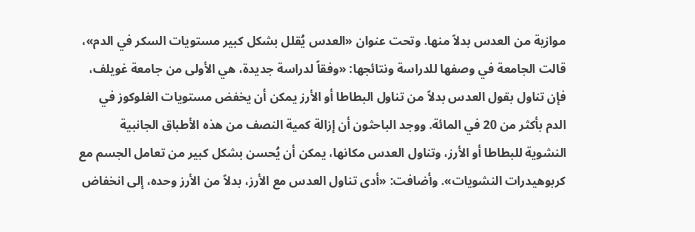موازية من العدس بدلاً منها. وتحت عنوان «العدس يُقلل بشكل كبير مستويات السكر في الدم»، قالت الجامعة في وصفها للدراسة ونتائجها: «وفقاً لدراسة جديدة، هي الأولى من جامعة غويلف، فإن تناول بقول العدس بدلاً من تناول البطاطا أو الأرز يمكن أن يخفض مستويات الغلوكوز في الدم بأكثر من 20 في المائة. ووجد الباحثون أن إزالة كمية النصف من هذه الأطباق الجانبية النشوية للبطاطا أو الأرز، وتناول العدس مكانها، يمكن أن يُحسن بشكل كبير من تعامل الجسم مع كربوهيدرات النشويات». وأضافت: «أدى تناول العدس مع الأرز، بدلاً من الأرز وحده، إلى انخفاض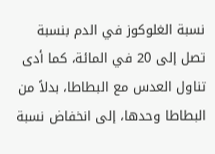نسبة الغلوكوز في الدم بنسبة تصل إلى 20 في المائة، كما أدى تناول العدس مع البطاطا، بدلاً من البطاطا وحدها، إلى انخفاض نسبة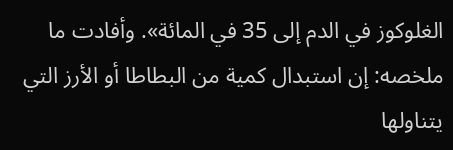الغلوكوز في الدم إلى 35 في المائة». وأفادت ما ملخصه: إن استبدال كمية من البطاطا أو الأرز التي يتناولها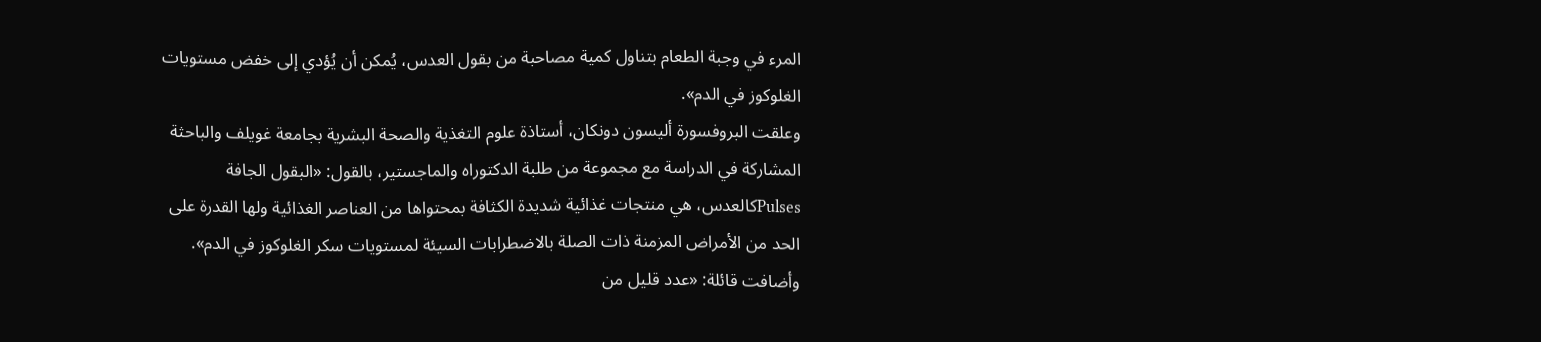المرء في وجبة الطعام بتناول كمية مصاحبة من بقول العدس، يُمكن أن يُؤدي إلى خفض مستويات الغلوكوز في الدم».
وعلقت البروفسورة أليسون دونكان، أستاذة علوم التغذية والصحة البشرية بجامعة غويلف والباحثة المشاركة في الدراسة مع مجموعة من طلبة الدكتوراه والماجستير، بالقول: «البقول الجافة Pulsesكالعدس، هي منتجات غذائية شديدة الكثافة بمحتواها من العناصر الغذائية ولها القدرة على الحد من الأمراض المزمنة ذات الصلة بالاضطرابات السيئة لمستويات سكر الغلوكوز في الدم». وأضافت قائلة: «عدد قليل من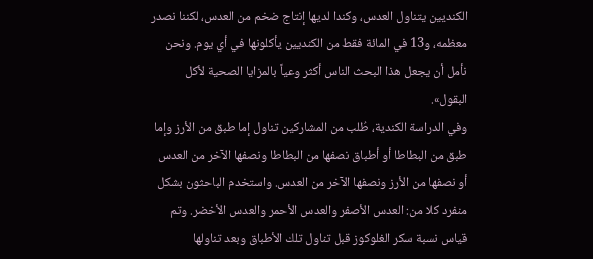الكنديين يتناول العدس، وكندا لديها إنتاج ضخم من العدس، لكننا نصدر معظمه، و13 في المائة فقط من الكنديين يأكلونها في أي يوم. ونحن نأمل أن يجعل هذا البحث الناس أكثر وعياً بالمزايا الصحية لأكل البقول».
وفي الدراسة الكندية، طُلب من المشاركين تناول إما طبق من الأرز وإما طبق من البطاطا أو أطباق نصفها من البطاطا ونصفها الآخر من العدس أو نصفها من الأرز ونصفها الآخر من العدس. واستخدم الباحثون بشكل منفرد كلا من: العدس الأصفر والعدس الأحمر والعدس الأخضر. وتم قياس نسبة سكر الغلوكوز قبل تناول تلك الأطباق وبعد تناولها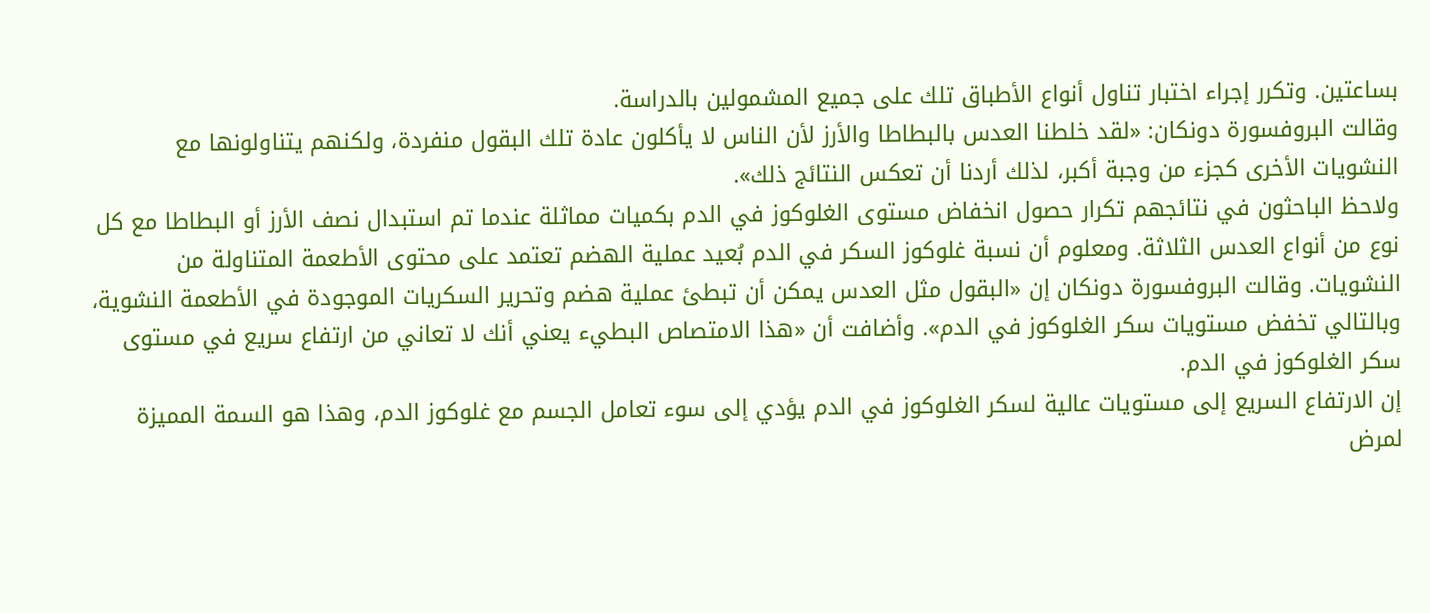بساعتين. وتكرر إجراء اختبار تناول أنواع الأطباق تلك على جميع المشمولين بالدراسة.
وقالت البروفسورة دونكان: «لقد خلطنا العدس بالبطاطا والأرز لأن الناس لا يأكلون عادة تلك البقول منفردة، ولكنهم يتناولونها مع النشويات الأخرى كجزء من وجبة أكبر، لذلك أردنا أن تعكس النتائج ذلك».
ولاحظ الباحثون في نتائجهم تكرار حصول انخفاض مستوى الغلوكوز في الدم بكميات مماثلة عندما تم استبدال نصف الأرز أو البطاطا مع كل نوع من أنواع العدس الثلاثة. ومعلوم أن نسبة غلوكوز السكر في الدم بُعيد عملية الهضم تعتمد على محتوى الأطعمة المتناولة من النشويات. وقالت البروفسورة دونكان إن «البقول مثل العدس يمكن أن تبطئ عملية هضم وتحرير السكريات الموجودة في الأطعمة النشوية، وبالتالي تخفض مستويات سكر الغلوكوز في الدم». وأضافت أن «هذا الامتصاص البطيء يعني أنك لا تعاني من ارتفاع سريع في مستوى سكر الغلوكوز في الدم.
إن الارتفاع السريع إلى مستويات عالية لسكر الغلوكوز في الدم يؤدي إلى سوء تعامل الجسم مع غلوكوز الدم، وهذا هو السمة المميزة لمرض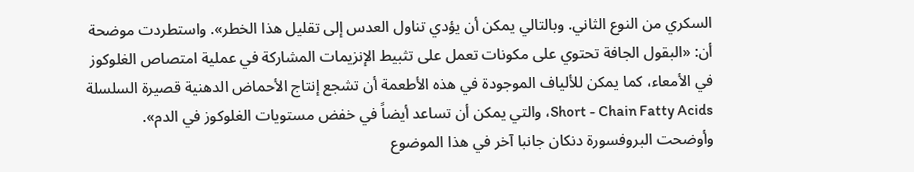السكري من النوع الثاني. وبالتالي يمكن أن يؤدي تناول العدس إلى تقليل هذا الخطر». واستطردت موضحة أن: «البقول الجافة تحتوي على مكونات تعمل على تثبيط الإنزيمات المشاركة في عملية امتصاص الغلوكوز في الأمعاء، كما يمكن للألياف الموجودة في هذه الأطعمة أن تشجع إنتاج الأحماض الدهنية قصيرة السلسلة Short - Chain Fatty Acids، والتي يمكن أن تساعد أيضاً في خفض مستويات الغلوكوز في الدم».
وأوضحت البروفسورة دنكان جانبا آخر في هذا الموضوع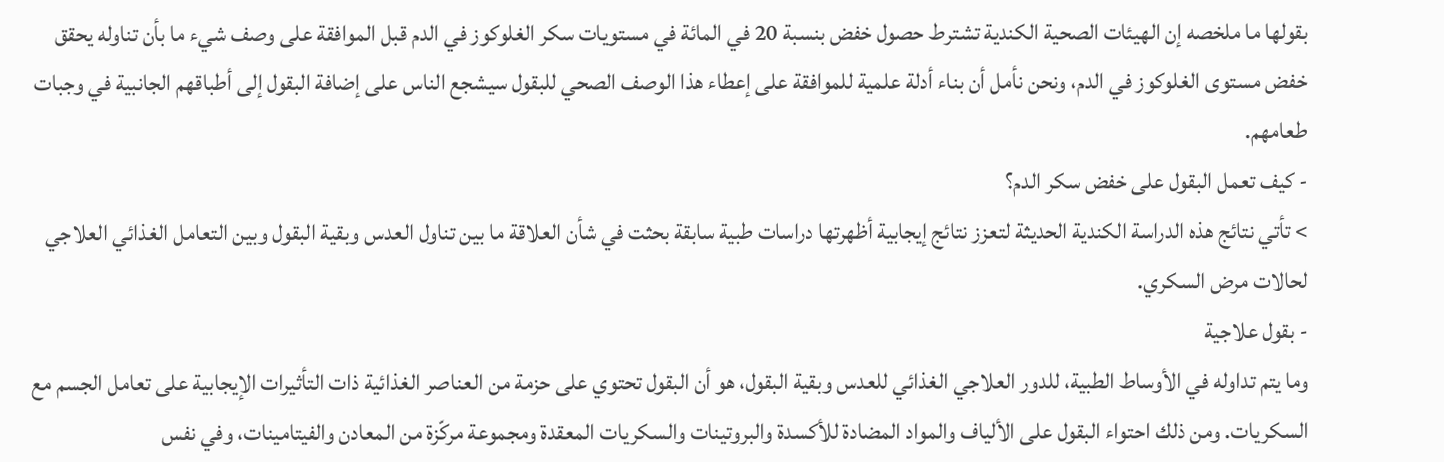بقولها ما ملخصه إن الهيئات الصحية الكندية تشترط حصول خفض بنسبة 20 في المائة في مستويات سكر الغلوكوز في الدم قبل الموافقة على وصف شيء ما بأن تناوله يحقق خفض مستوى الغلوكوز في الدم، ونحن نأمل أن بناء أدلة علمية للموافقة على إعطاء هذا الوصف الصحي للبقول سيشجع الناس على إضافة البقول إلى أطباقهم الجانبية في وجبات طعامهم.
- كيف تعمل البقول على خفض سكر الدم؟
> تأتي نتائج هذه الدراسة الكندية الحديثة لتعزز نتائج إيجابية أظهرتها دراسات طبية سابقة بحثت في شأن العلاقة ما بين تناول العدس وبقية البقول وبين التعامل الغذائي العلاجي لحالات مرض السكري.
- بقول علاجية
وما يتم تداوله في الأوساط الطبية، للدور العلاجي الغذائي للعدس وبقية البقول، هو أن البقول تحتوي على حزمة من العناصر الغذائية ذات التأثيرات الإيجابية على تعامل الجسم مع السكريات. ومن ذلك احتواء البقول على الألياف والمواد المضادة للأكسدة والبروتينات والسكريات المعقدة ومجموعة مركّزة من المعادن والفيتامينات، وفي نفس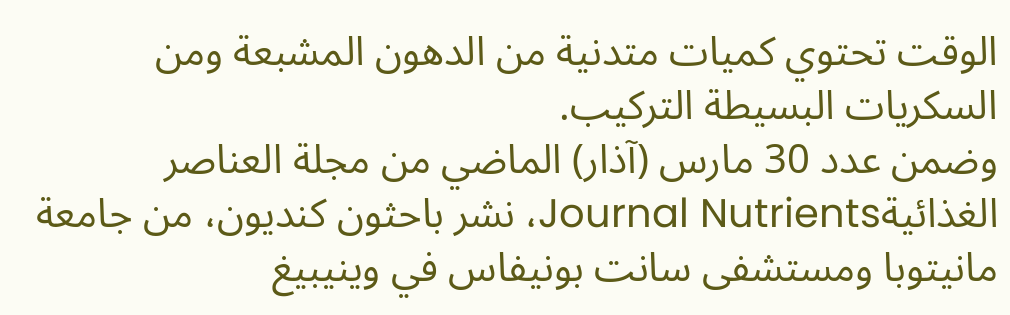الوقت تحتوي كميات متدنية من الدهون المشبعة ومن السكريات البسيطة التركيب.
وضمن عدد 30 مارس (آذار) الماضي من مجلة العناصر الغذائيةJournal Nutrients، نشر باحثون كنديون، من جامعة مانيتوبا ومستشفى سانت بونيفاس في وينيبيغ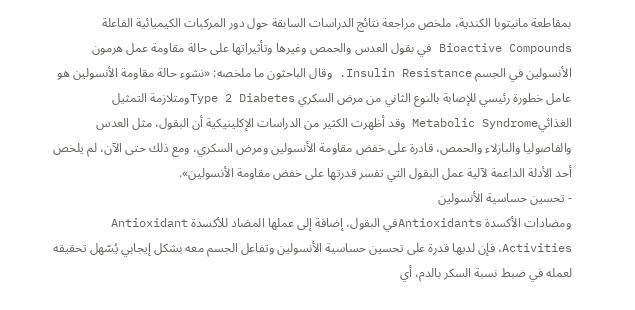بمقاطعة مانيتوبا الكندية، ملخص مراجعة نتائج الدراسات السابقة حول دور المركبات الكيميائية الفاعلة Bioactive Compounds في بقول العدس والحمص وغيرها وتأثيراتها على حالة مقاومة عمل هرمون الأنسولين في الجسم Insulin Resistance. وقال الباحثون ما ملخصه: «نشوء حالة مقاومة الأنسولين هو عامل خطورة رئيسي للإصابة بالنوع الثاني من مرض السكري Type 2 Diabetesومتلازمة التمثيل الغذائيMetabolic Syndrome وقد أظهرت الكثير من الدراسات الإكلينيكية أن البقول، مثل العدس والفاصوليا والبازلاء والحمص، قادرة على خفض مقاومة الأنسولين ومرض السكري، ومع ذلك حتى الآن، لم يلخص أحد الأدلة الداعمة لآلية عمل البقول التي تفسر قدرتها على خفض مقاومة الأنسولين».
- تحسين حساسية الأنسولين
ومضادات الأكسدة Antioxidantsفي البقول، إضافة إلى عملها المضاد للأكسدة Antioxidant Activities، فإن لديها قدرة على تحسين حساسية الأنسولين وتفاعل الجسم معه بشكل إيجابي يُسّهل تحقيقه لعمله في ضبط نسبة السكر بالدم، أي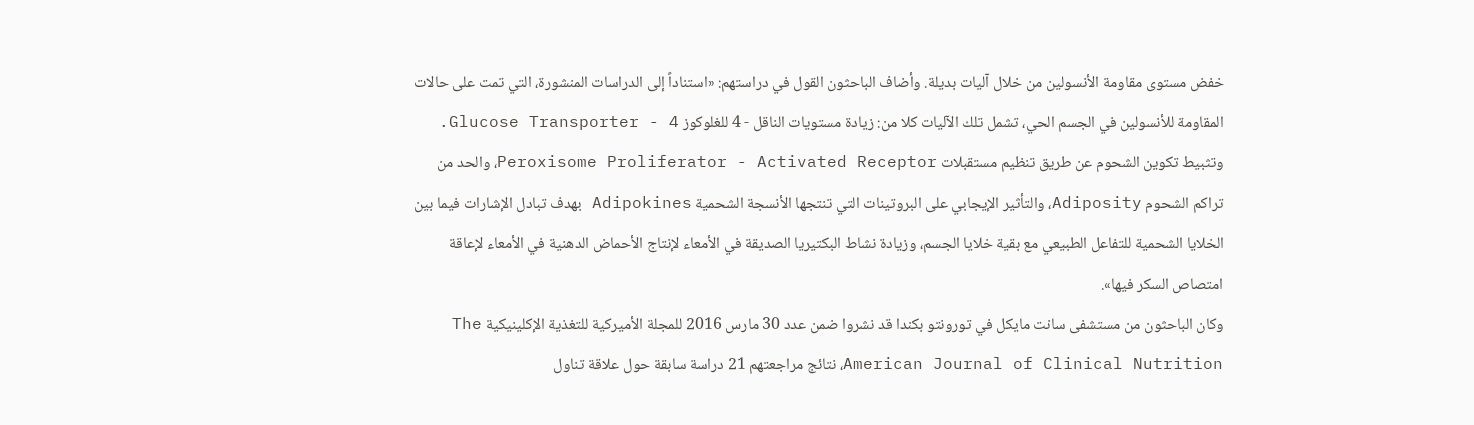خفض مستوى مقاومة الأنسولين من خلال آليات بديلة. وأضاف الباحثون القول في دراستهم: «استناداً إلى الدراسات المنشورة، التي تمت على حالات المقاومة للأنسولين في الجسم الحي، تشمل تلك الآليات كلا من: زيادة مستويات الناقل - 4 للغلوكوز Glucose Transporter - 4. وتثبيط تكوين الشحوم عن طريق تنظيم مستقبلات Peroxisome Proliferator - Activated Receptor، والحد من تراكم الشحوم Adiposity، والتأثير الإيجابي على البروتينات التي تنتجها الأنسجة الشحمية Adipokines بهدف تبادل الإشارات فيما بين الخلايا الشحمية للتفاعل الطبيعي مع بقية خلايا الجسم، وزيادة نشاط البكتيريا الصديقة في الأمعاء لإنتاج الأحماض الدهنية في الأمعاء لإعاقة امتصاص السكر فيها».
وكان الباحثون من مستشفى سانت مايكل في تورونتو بكندا قد نشروا ضمن عدد 30 مارس 2016 للمجلة الأميركية للتغذية الإكلينيكية The American Journal of Clinical Nutrition، نتائج مراجعتهم 21 دراسة سابقة حول علاقة تناول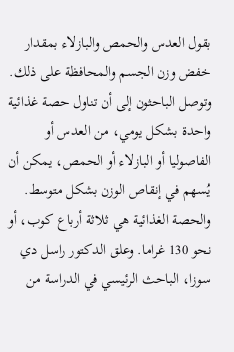بقول العدس والحمص والبازلاء بمقدار خفض وزن الجسم والمحافظة على ذلك. وتوصل الباحثون إلى أن تناول حصة غذائية واحدة بشكل يومي، من العدس أو الفاصوليا أو البازلاء أو الحمص، يمكن أن يُسهم في إنقاص الوزن بشكل متوسط. والحصة الغذائية هي ثلاثة أرباع كوب، أو نحو 130 غراما. وعلق الدكتور راسل دي سوزا، الباحث الرئيسي في الدراسة من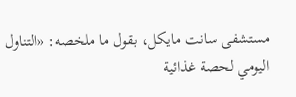مستشفى سانت مايكل، بقول ما ملخصه: «التناول اليومي لحصة غذائية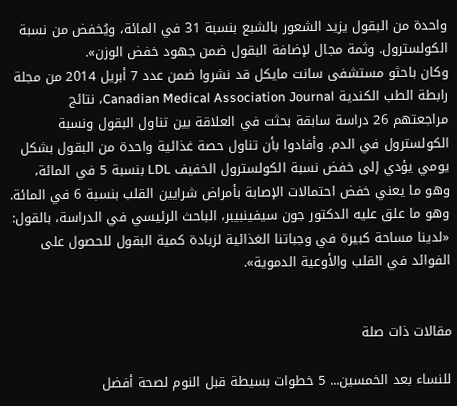واحدة من البقول يزيد الشعور بالشبع بنسبة 31 في المائة، ويُخفض من نسبة الكولسترول. وثمة مجال لإضافة البقول ضمن جهود خفض الوزن».
وكان باحثو مستشفى سانت مايكل قد نشروا ضمن عدد 7 أبريل 2014 من مجلة رابطة الطب الكندية Canadian Medical Association Journal، نتائج مراجعتهم 26 دراسة سابقة بحثت في العلاقة بين تناول البقول ونسبة الكولسترول في الدم. وأفادوا بأن تناول حصة غذائية واحدة من البقول بشكل يومي يؤدي إلى خفض نسبة الكولسترول الخفيف LDL بنسبة 5 في المائة، وهو ما يعني خفض احتمالات الإصابة بأمراض شرايين القلب بنسبة 6 في المائة. وهو ما علق عليه الدكتور جون سيفينبيبر، الباحث الرئيسي في الدراسة، بالقول: «لدينا مساحة كبيرة في وجباتنا الغذائية لزيادة كمية البقول للحصول على الفوائد في القلب والأوعية الدموية».


مقالات ذات صلة

للنساء بعد الخمسين... 5 خطوات بسيطة قبل النوم لصحة أفضل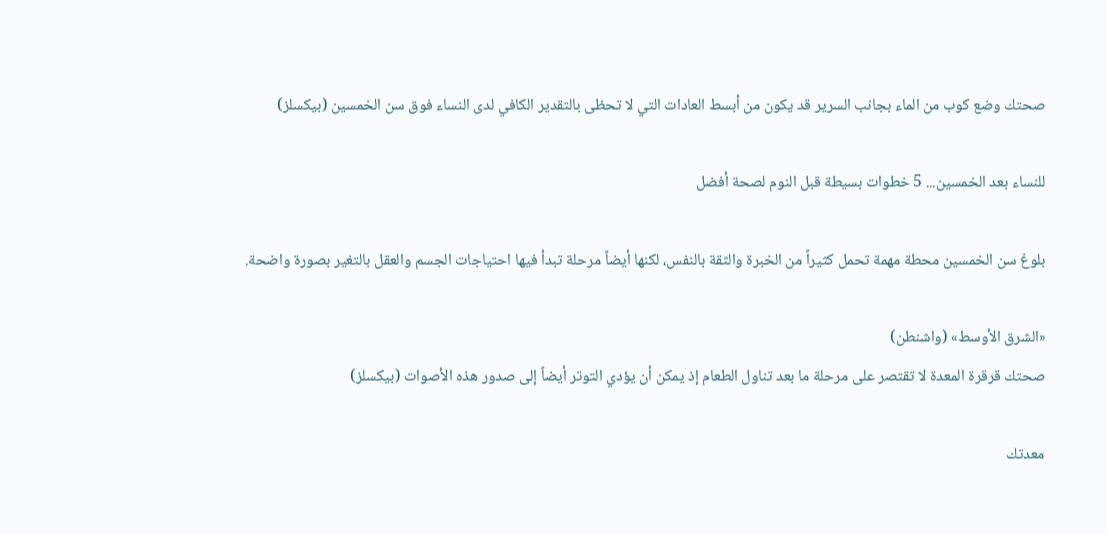صحتك وضع كوب من الماء بجانب السرير قد يكون من أبسط العادات التي لا تحظى بالتقدير الكافي لدى النساء فوق سن الخمسين (بيكسلز)

للنساء بعد الخمسين... 5 خطوات بسيطة قبل النوم لصحة أفضل

بلوغ سن الخمسين محطة مهمة تحمل كثيراً من الخبرة والثقة بالنفس، لكنها أيضاً مرحلة تبدأ فيها احتياجات الجسم والعقل بالتغير بصورة واضحة.

«الشرق الأوسط» (واشنطن)
صحتك قرقرة المعدة لا تقتصر على مرحلة ما بعد تناول الطعام إذ يمكن أن يؤدي التوتر أيضاً إلى صدور هذه الأصوات (بيكسلز)

معدتك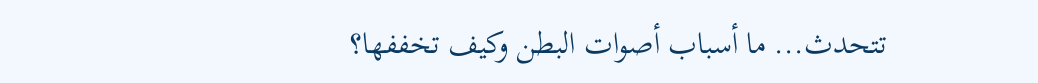تتحدث... ما أسباب أصوات البطن وكيف تخففها؟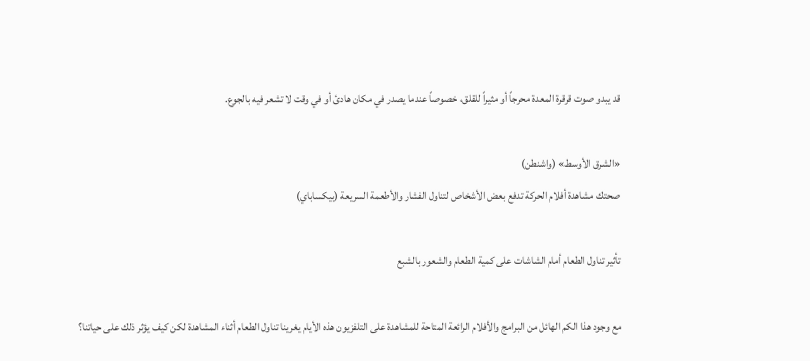قد يبدو صوت قرقرة المعدة محرجاً أو مثيراً للقلق، خصوصاً عندما يصدر في مكان هادئ أو في وقت لا تشعر فيه بالجوع.

«الشرق الأوسط» (واشنطن)
صحتك مشاهدة أفلام الحركة تدفع بعض الأشخاص لتناول الفشار والأطعمة السريعة (بيكساباي)

تأثير تناول الطعام أمام الشاشات على كمية الطعام والشعور بالشبع

مع وجود هذا الكم الهائل من البرامج والأفلام الرائعة المتاحة للمشاهدة على التلفزيون هذه الأيام يغرينا تناول الطعام أثناء المشاهدة لكن كيف يؤثر ذلك على حياتنا؟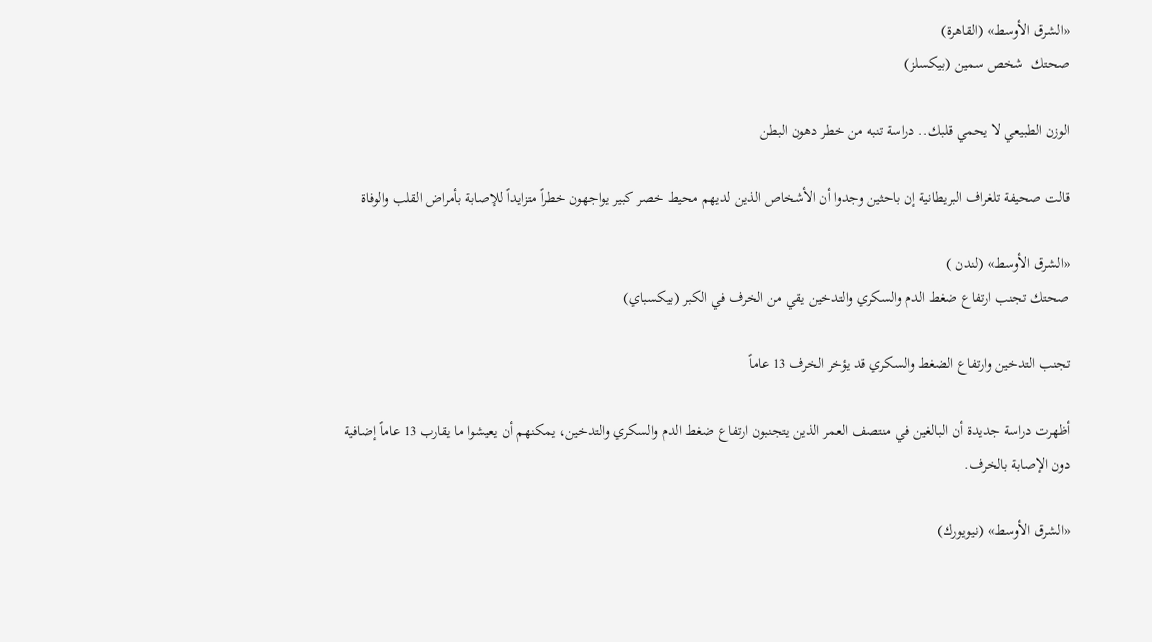«الشرق الأوسط» (القاهرة)
صحتك  شخص سمين (بيكسلز)

الوزن الطبيعي لا يحمي قلبك.. دراسة تنبه من خطر دهون البطن

قالت صحيفة تلغراف البريطانية إن باحثين وجدوا أن الأشخاص الذين لديهم محيط خصر كبير يواجهون خطراً متزايداً للإصابة بأمراض القلب والوفاة

«الشرق الأوسط» (لندن )
صحتك تجنب ارتفاع ضغط الدم والسكري والتدخين يقي من الخرف في الكبر (بيكسباي)

تجنب التدخين وارتفاع الضغط والسكري قد يؤخر الخرف 13 عاماً

أظهرت دراسة جديدة أن البالغين في منتصف العمر الذين يتجنبون ارتفاع ضغط الدم والسكري والتدخين، يمكنهم أن يعيشوا ما يقارب 13 عاماً إضافية دون الإصابة بالخرف.

«الشرق الأوسط» (نيويورك)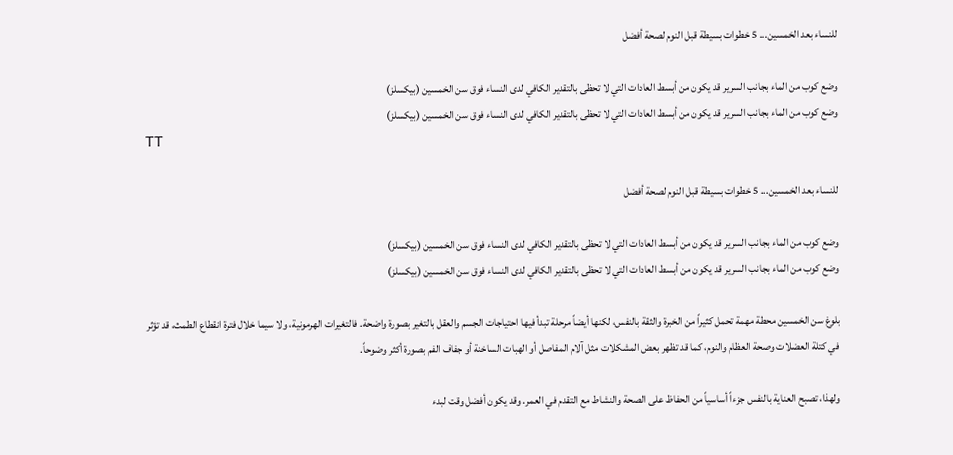للنساء بعد الخمسين... 5 خطوات بسيطة قبل النوم لصحة أفضل

وضع كوب من الماء بجانب السرير قد يكون من أبسط العادات التي لا تحظى بالتقدير الكافي لدى النساء فوق سن الخمسين (بيكسلز)
وضع كوب من الماء بجانب السرير قد يكون من أبسط العادات التي لا تحظى بالتقدير الكافي لدى النساء فوق سن الخمسين (بيكسلز)
TT

للنساء بعد الخمسين... 5 خطوات بسيطة قبل النوم لصحة أفضل

وضع كوب من الماء بجانب السرير قد يكون من أبسط العادات التي لا تحظى بالتقدير الكافي لدى النساء فوق سن الخمسين (بيكسلز)
وضع كوب من الماء بجانب السرير قد يكون من أبسط العادات التي لا تحظى بالتقدير الكافي لدى النساء فوق سن الخمسين (بيكسلز)

بلوغ سن الخمسين محطة مهمة تحمل كثيراً من الخبرة والثقة بالنفس، لكنها أيضاً مرحلة تبدأ فيها احتياجات الجسم والعقل بالتغير بصورة واضحة. فالتغيرات الهرمونية، ولا سيما خلال فترة انقطاع الطمث، قد تؤثر في كتلة العضلات وصحة العظام والنوم، كما قد تظهر بعض المشكلات مثل آلام المفاصل أو الهبات الساخنة أو جفاف الفم بصورة أكثر وضوحاً.

ولهذا، تصبح العناية بالنفس جزءاً أساسياً من الحفاظ على الصحة والنشاط مع التقدم في العمر. وقد يكون أفضل وقت لبدء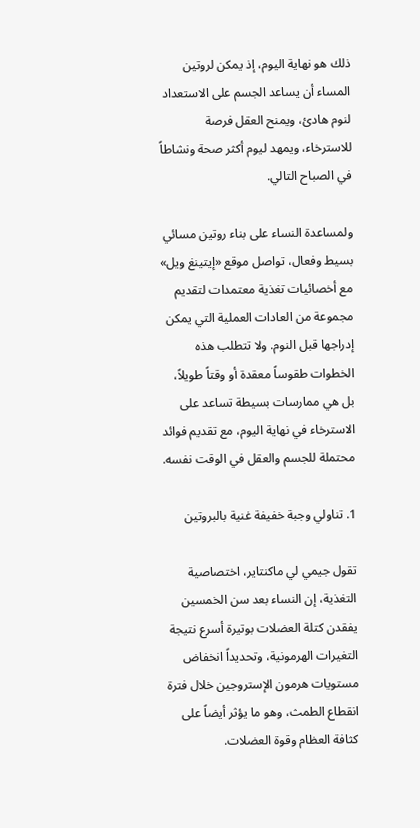ذلك هو نهاية اليوم، إذ يمكن لروتين المساء أن يساعد الجسم على الاستعداد لنوم هادئ، ويمنح العقل فرصة للاسترخاء، ويمهد ليوم أكثر صحة ونشاطاً في الصباح التالي.

ولمساعدة النساء على بناء روتين مسائي بسيط وفعال، تواصل موقع «إيتينغ ويل» مع أخصائيات تغذية معتمدات لتقديم مجموعة من العادات العملية التي يمكن إدراجها قبل النوم. ولا تتطلب هذه الخطوات طقوساً معقدة أو وقتاً طويلاً، بل هي ممارسات بسيطة تساعد على الاسترخاء في نهاية اليوم، مع تقديم فوائد محتملة للجسم والعقل في الوقت نفسه.

1. تناولي وجبة خفيفة غنية بالبروتين

تقول جيمي لي ماكنتاير، اختصاصية التغذية، إن النساء بعد سن الخمسين يفقدن كتلة العضلات بوتيرة أسرع نتيجة التغيرات الهرمونية، وتحديداً انخفاض مستويات هرمون الإستروجين خلال فترة انقطاع الطمث، وهو ما يؤثر أيضاً على كثافة العظام وقوة العضلات.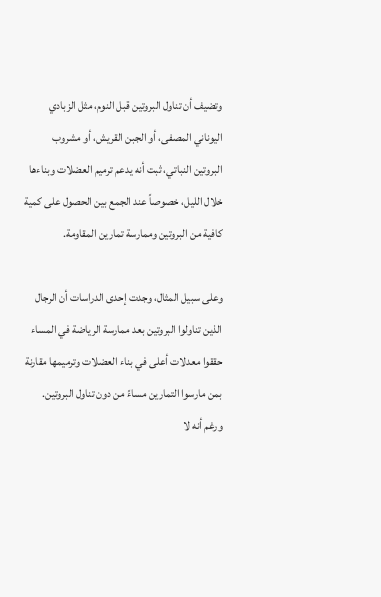وتضيف أن تناول البروتين قبل النوم، مثل الزبادي اليوناني المصفى، أو الجبن القريش، أو مشروب البروتين النباتي، ثبت أنه يدعم ترميم العضلات وبناءها خلال الليل، خصوصاً عند الجمع بين الحصول على كمية كافية من البروتين وممارسة تمارين المقاومة.

وعلى سبيل المثال، وجدت إحدى الدراسات أن الرجال الذين تناولوا البروتين بعد ممارسة الرياضة في المساء حققوا معدلات أعلى في بناء العضلات وترميمها مقارنة بمن مارسوا التمارين مساءً من دون تناول البروتين. ورغم أنه لا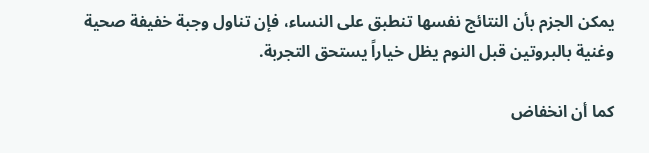يمكن الجزم بأن النتائج نفسها تنطبق على النساء، فإن تناول وجبة خفيفة صحية وغنية بالبروتين قبل النوم يظل خياراً يستحق التجربة.

كما أن انخفاض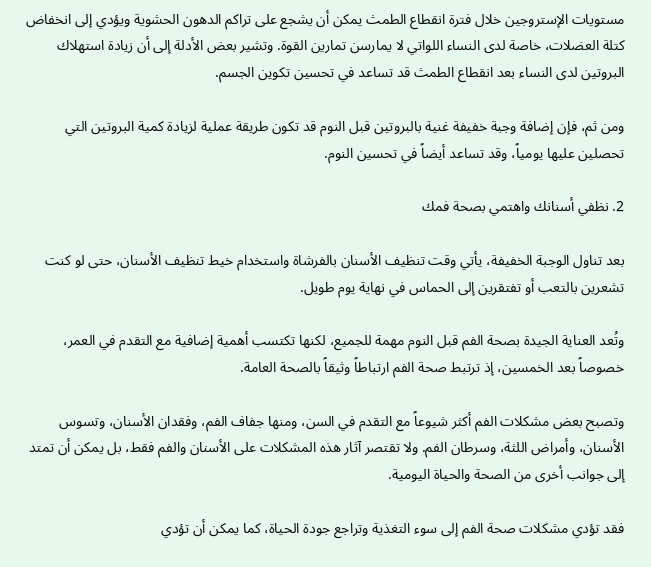مستويات الإستروجين خلال فترة انقطاع الطمث يمكن أن يشجع على تراكم الدهون الحشوية ويؤدي إلى انخفاض كتلة العضلات، خاصة لدى النساء اللواتي لا يمارسن تمارين القوة. وتشير بعض الأدلة إلى أن زيادة استهلاك البروتين لدى النساء بعد انقطاع الطمث قد تساعد في تحسين تكوين الجسم.

ومن ثم، فإن إضافة وجبة خفيفة غنية بالبروتين قبل النوم قد تكون طريقة عملية لزيادة كمية البروتين التي تحصلين عليها يومياً، وقد تساعد أيضاً في تحسين النوم.

2. نظفي أسنانك واهتمي بصحة فمك

بعد تناول الوجبة الخفيفة، يأتي وقت تنظيف الأسنان بالفرشاة واستخدام خيط تنظيف الأسنان، حتى لو كنت تشعرين بالتعب أو تفتقرين إلى الحماس في نهاية يوم طويل.

وتُعد العناية الجيدة بصحة الفم قبل النوم مهمة للجميع، لكنها تكتسب أهمية إضافية مع التقدم في العمر، خصوصاً بعد الخمسين، إذ ترتبط صحة الفم ارتباطاً وثيقاً بالصحة العامة.

وتصبح بعض مشكلات الفم أكثر شيوعاً مع التقدم في السن، ومنها جفاف الفم، وفقدان الأسنان، وتسوس الأسنان، وأمراض اللثة، وسرطان الفم. ولا تقتصر آثار هذه المشكلات على الأسنان والفم فقط، بل يمكن أن تمتد إلى جوانب أخرى من الصحة والحياة اليومية.

فقد تؤدي مشكلات صحة الفم إلى سوء التغذية وتراجع جودة الحياة، كما يمكن أن تؤدي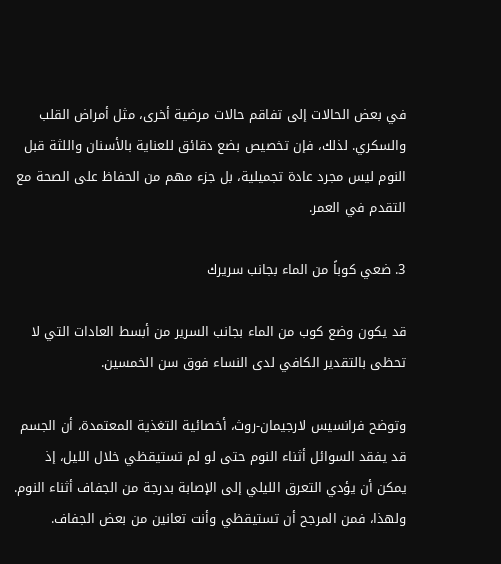في بعض الحالات إلى تفاقم حالات مرضية أخرى، مثل أمراض القلب والسكري. لذلك، فإن تخصيص بضع دقائق للعناية بالأسنان واللثة قبل النوم ليس مجرد عادة تجميلية، بل جزء مهم من الحفاظ على الصحة مع التقدم في العمر.

3. ضعي كوباً من الماء بجانب سريرك

قد يكون وضع كوب من الماء بجانب السرير من أبسط العادات التي لا تحظى بالتقدير الكافي لدى النساء فوق سن الخمسين.

وتوضح فرانسيس لارجيمان-روث، أخصائية التغذية المعتمدة، أن الجسم قد يفقد السوائل أثناء النوم حتى لو لم تستيقظي خلال الليل، إذ يمكن أن يؤدي التعرق الليلي إلى الإصابة بدرجة من الجفاف أثناء النوم. ولهذا، فمن المرجح أن تستيقظي وأنت تعانين من بعض الجفاف.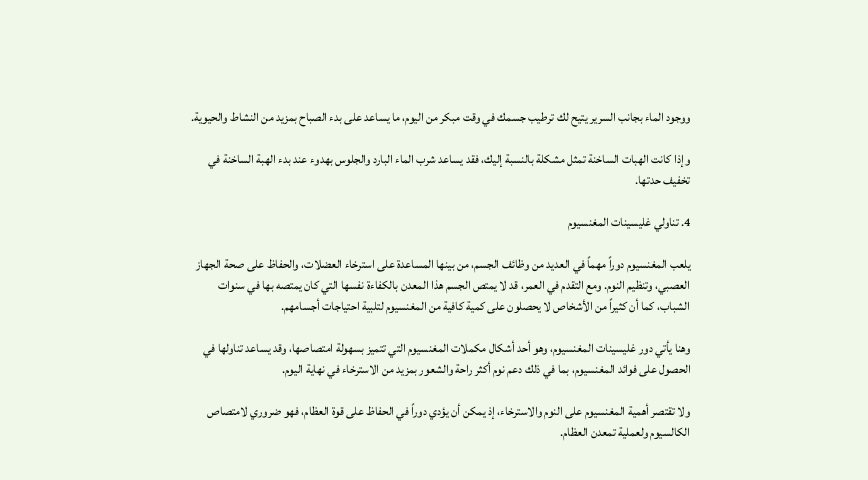ووجود الماء بجانب السرير يتيح لك ترطيب جسمك في وقت مبكر من اليوم، ما يساعد على بدء الصباح بمزيد من النشاط والحيوية.

وإذا كانت الهبات الساخنة تمثل مشكلة بالنسبة إليك، فقد يساعد شرب الماء البارد والجلوس بهدوء عند بدء الهبة الساخنة في تخفيف حدتها.

4. تناولي غليسينات المغنسيوم

يلعب المغنسيوم دوراً مهماً في العديد من وظائف الجسم، من بينها المساعدة على استرخاء العضلات، والحفاظ على صحة الجهاز العصبي، وتنظيم النوم. ومع التقدم في العمر، قد لا يمتص الجسم هذا المعدن بالكفاءة نفسها التي كان يمتصه بها في سنوات الشباب، كما أن كثيراً من الأشخاص لا يحصلون على كمية كافية من المغنسيوم لتلبية احتياجات أجسامهم.

وهنا يأتي دور غليسينات المغنسيوم، وهو أحد أشكال مكملات المغنسيوم التي تتميز بسهولة امتصاصها، وقد يساعد تناولها في الحصول على فوائد المغنسيوم، بما في ذلك دعم نوم أكثر راحة والشعور بمزيد من الاسترخاء في نهاية اليوم.

ولا تقتصر أهمية المغنسيوم على النوم والاسترخاء، إذ يمكن أن يؤدي دوراً في الحفاظ على قوة العظام، فهو ضروري لامتصاص الكالسيوم ولعملية تمعدن العظام.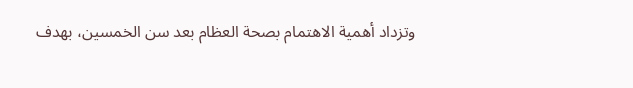وتزداد أهمية الاهتمام بصحة العظام بعد سن الخمسين، بهدف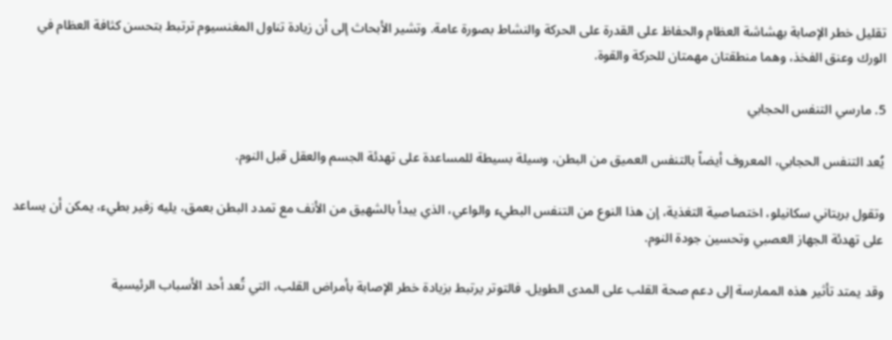تقليل خطر الإصابة بهشاشة العظام والحفاظ على القدرة على الحركة والنشاط بصورة عامة. وتشير الأبحاث إلى أن زيادة تناول المغنسيوم ترتبط بتحسن كثافة العظام في الورك وعنق الفخذ، وهما منطقتان مهمتان للحركة والقوة.

5. مارسي التنفس الحجابي

يُعد التنفس الحجابي، المعروف أيضاً بالتنفس العميق من البطن، وسيلة بسيطة للمساعدة على تهدئة الجسم والعقل قبل النوم.

وتقول بريتاني سكانيلو، اختصاصية التغذية، إن هذا النوع من التنفس البطيء والواعي، الذي يبدأ بالشهيق من الأنف مع تمدد البطن بعمق، يليه زفير بطيء، يمكن أن يساعد على تهدئة الجهاز العصبي وتحسين جودة النوم.

وقد يمتد تأثير هذه الممارسة إلى دعم صحة القلب على المدى الطويل. فالتوتر يرتبط بزيادة خطر الإصابة بأمراض القلب، التي تُعد أحد الأسباب الرئيسية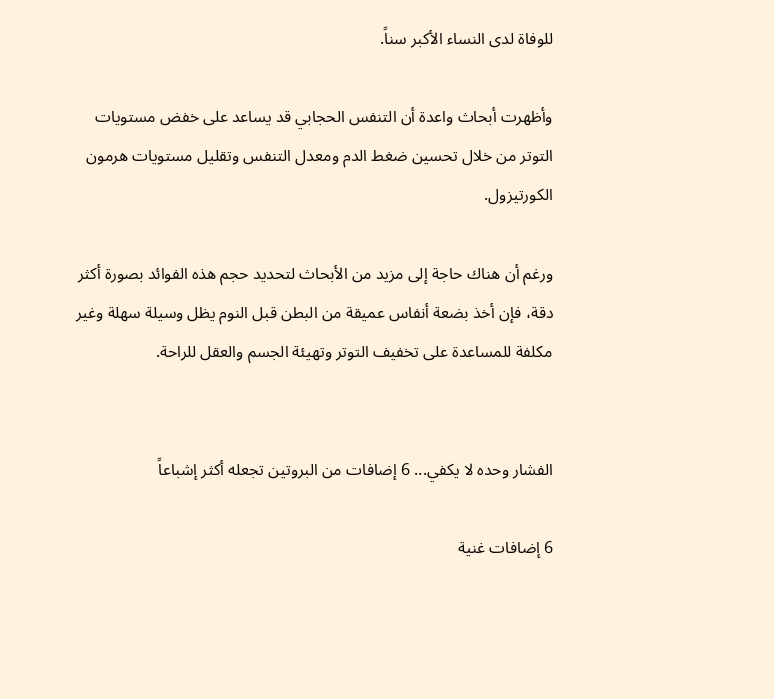للوفاة لدى النساء الأكبر سناً.

وأظهرت أبحاث واعدة أن التنفس الحجابي قد يساعد على خفض مستويات التوتر من خلال تحسين ضغط الدم ومعدل التنفس وتقليل مستويات هرمون الكورتيزول.

ورغم أن هناك حاجة إلى مزيد من الأبحاث لتحديد حجم هذه الفوائد بصورة أكثر دقة، فإن أخذ بضعة أنفاس عميقة من البطن قبل النوم يظل وسيلة سهلة وغير مكلفة للمساعدة على تخفيف التوتر وتهيئة الجسم والعقل للراحة.


الفشار وحده لا يكفي... 6 إضافات من البروتين تجعله أكثر إشباعاً

6 إضافات غنية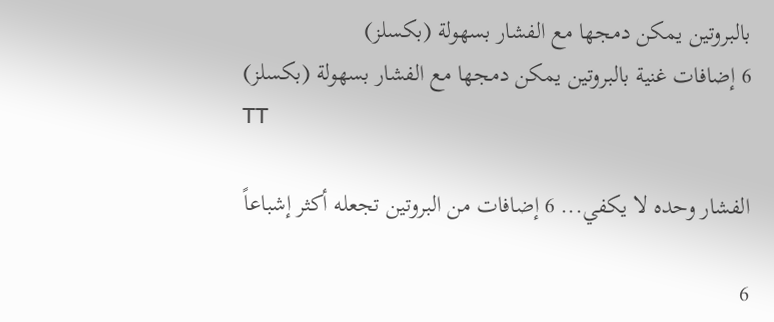بالبروتين يمكن دمجها مع الفشار بسهولة (بكسلز)
6 إضافات غنية بالبروتين يمكن دمجها مع الفشار بسهولة (بكسلز)
TT

الفشار وحده لا يكفي... 6 إضافات من البروتين تجعله أكثر إشباعاً

6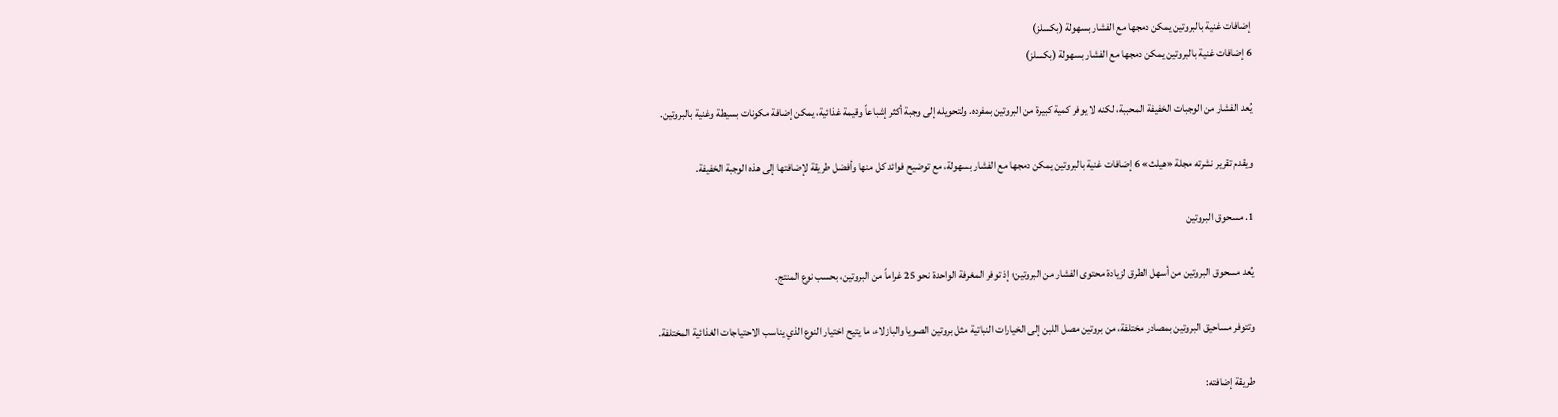إضافات غنية بالبروتين يمكن دمجها مع الفشار بسهولة (بكسلز)
6 إضافات غنية بالبروتين يمكن دمجها مع الفشار بسهولة (بكسلز)

يُعد الفشار من الوجبات الخفيفة المحببة، لكنه لا يوفر كمية كبيرة من البروتين بمفرده. ولتحويله إلى وجبة أكثر إشباعاً وقيمة غذائية، يمكن إضافة مكونات بسيطة وغنية بالبروتين.

ويقدم تقرير نشرته مجلة «هيلث» 6 إضافات غنية بالبروتين يمكن دمجها مع الفشار بسهولة، مع توضيح فوائد كل منها وأفضل طريقة لإضافتها إلى هذه الوجبة الخفيفة.

1. مسحوق البروتين

يُعد مسحوق البروتين من أسهل الطرق لزيادة محتوى الفشار من البروتين؛ إذ توفر المغرفة الواحدة نحو 25 غراماً من البروتين، بحسب نوع المنتج.

وتتوفر مساحيق البروتين بمصادر مختلفة، من بروتين مصل اللبن إلى الخيارات النباتية مثل بروتين الصويا والبازلاء، ما يتيح اختيار النوع الذي يناسب الاحتياجات الغذائية المختلفة.

طريقة إضافته: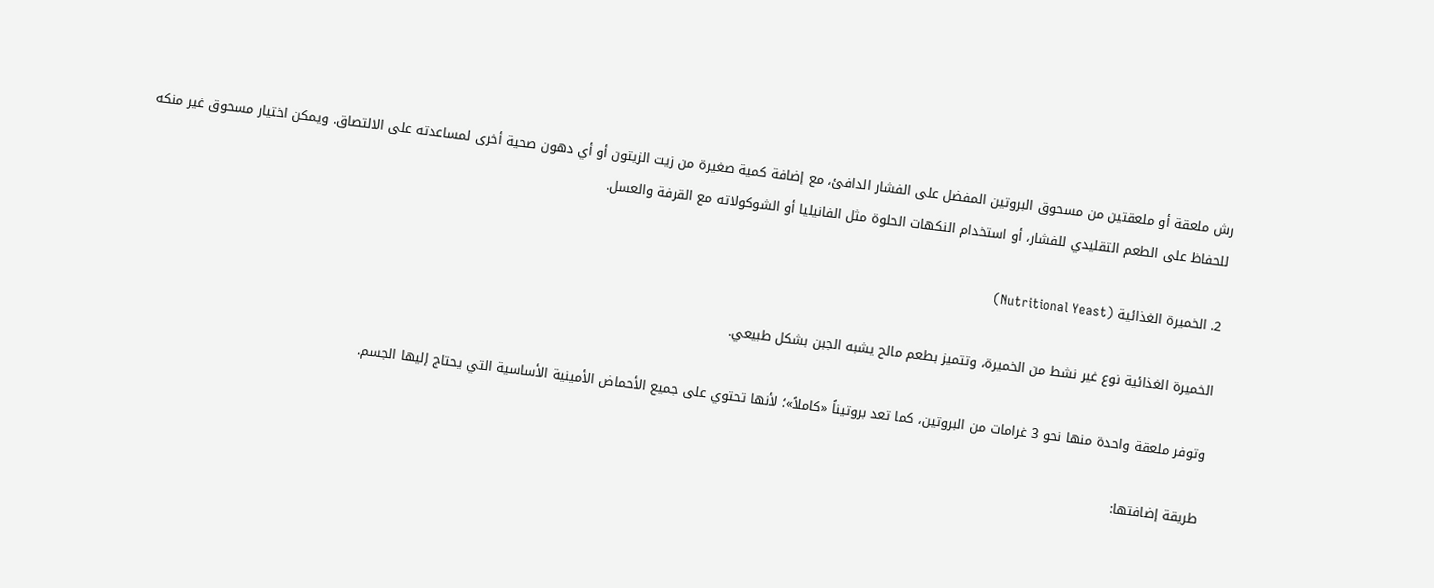رش ملعقة أو ملعقتين من مسحوق البروتين المفضل على الفشار الدافئ، مع إضافة كمية صغيرة من زيت الزيتون أو أي دهون صحية أخرى لمساعدته على الالتصاق. ويمكن اختيار مسحوق غير منكه للحفاظ على الطعم التقليدي للفشار، أو استخدام النكهات الحلوة مثل الفانيليا أو الشوكولاته مع القرفة والعسل.

2. الخميرة الغذائية (Nutritional Yeast)

الخميرة الغذائية نوع غير نشط من الخميرة، وتتميز بطعم مالح يشبه الجبن بشكل طبيعي.

وتوفر ملعقة واحدة منها نحو 3 غرامات من البروتين، كما تعد بروتيناً «كاملاً»؛ لأنها تحتوي على جميع الأحماض الأمينية الأساسية التي يحتاج إليها الجسم.

طريقة إضافتها: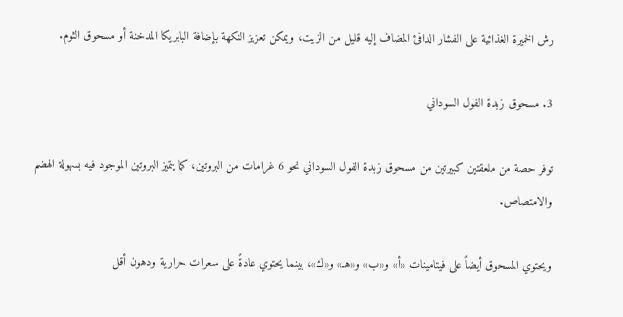رش الخميرة الغذائية على الفشار الدافئ المضاف إليه قليل من الزيت، ويمكن تعزيز النكهة بإضافة البابريكا المدخنة أو مسحوق الثوم.

3. مسحوق زبدة الفول السوداني

توفر حصة من ملعقتين كبيرتين من مسحوق زبدة الفول السوداني نحو 6 غرامات من البروتين، كما يتميز البروتين الموجود فيه بسهولة الهضم والامتصاص.

ويحتوي المسحوق أيضاً على فيتامينات «أ» و«ب» و«هـ» و«ك»، بينما يحتوي عادةً على سعرات حرارية ودهون أقل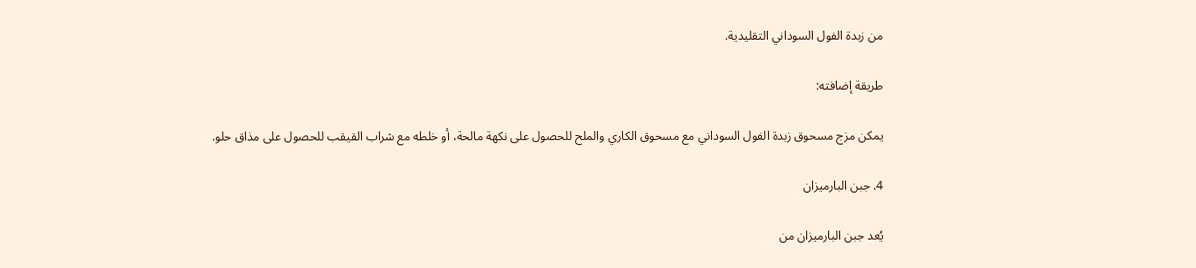من زبدة الفول السوداني التقليدية.

طريقة إضافته:

يمكن مزج مسحوق زبدة الفول السوداني مع مسحوق الكاري والملح للحصول على نكهة مالحة، أو خلطه مع شراب القيقب للحصول على مذاق حلو.

4. جبن البارميزان

يُعد جبن البارميزان من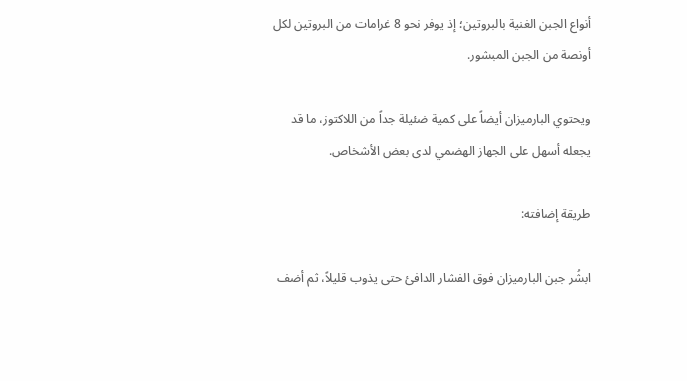أنواع الجبن الغنية بالبروتين؛ إذ يوفر نحو 8 غرامات من البروتين لكل أونصة من الجبن المبشور.

ويحتوي البارميزان أيضاً على كمية ضئيلة جداً من اللاكتوز، ما قد يجعله أسهل على الجهاز الهضمي لدى بعض الأشخاص.

طريقة إضافته:

ابشُر جبن البارميزان فوق الفشار الدافئ حتى يذوب قليلاً، ثم أضف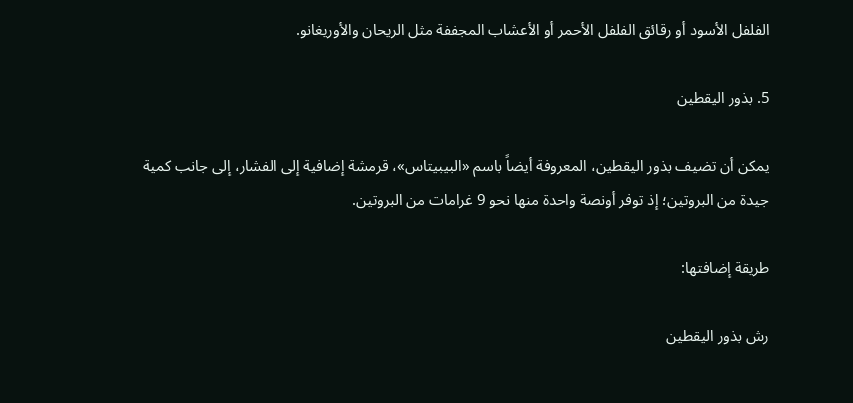الفلفل الأسود أو رقائق الفلفل الأحمر أو الأعشاب المجففة مثل الريحان والأوريغانو.

5. بذور اليقطين

يمكن أن تضيف بذور اليقطين، المعروفة أيضاً باسم «البيبيتاس»، قرمشة إضافية إلى الفشار، إلى جانب كمية جيدة من البروتين؛ إذ توفر أونصة واحدة منها نحو 9 غرامات من البروتين.

طريقة إضافتها:

رش بذور اليقطين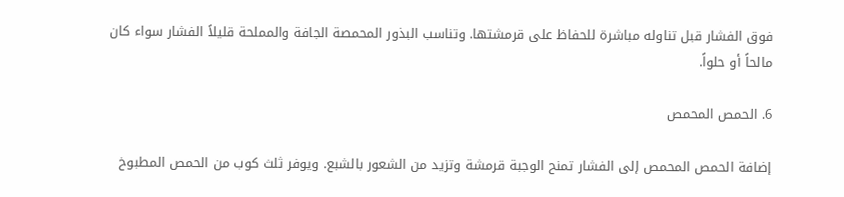فوق الفشار قبل تناوله مباشرة للحفاظ على قرمشتها. وتناسب البذور المحمصة الجافة والمملحة قليلاً الفشار سواء كان مالحاً أو حلواً.

6. الحمص المحمص

إضافة الحمص المحمص إلى الفشار تمنح الوجبة قرمشة وتزيد من الشعور بالشبع. ويوفر ثلث كوب من الحمص المطبوخ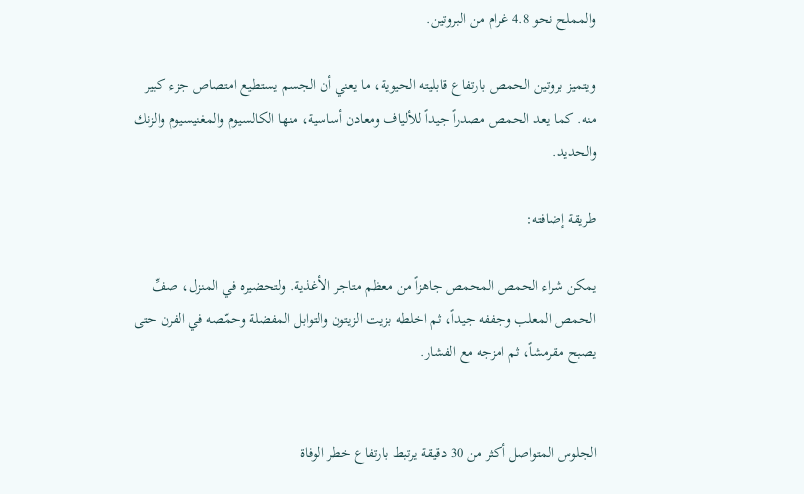والمملح نحو 4.8 غرام من البروتين.

ويتميز بروتين الحمص بارتفاع قابليته الحيوية، ما يعني أن الجسم يستطيع امتصاص جزء كبير منه. كما يعد الحمص مصدراً جيداً للألياف ومعادن أساسية، منها الكالسيوم والمغنيسيوم والزنك والحديد.

طريقة إضافته:

يمكن شراء الحمص المحمص جاهزاً من معظم متاجر الأغذية. ولتحضيره في المنزل، صفِّ الحمص المعلب وجففه جيداً، ثم اخلطه بزيت الزيتون والتوابل المفضلة وحمّصه في الفرن حتى يصبح مقرمشاً، ثم امزجه مع الفشار.


الجلوس المتواصل أكثر من 30 دقيقة يرتبط بارتفاع خطر الوفاة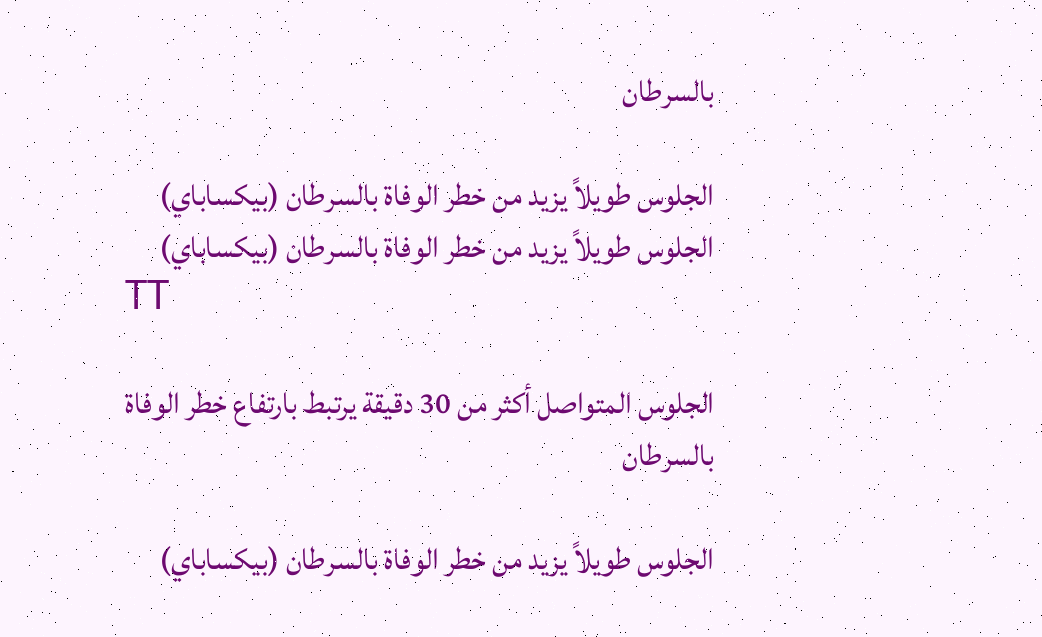بالسرطان

الجلوس طويلاً يزيد من خطر الوفاة بالسرطان (بيكساباي)
الجلوس طويلاً يزيد من خطر الوفاة بالسرطان (بيكساباي)
TT

الجلوس المتواصل أكثر من 30 دقيقة يرتبط بارتفاع خطر الوفاة بالسرطان

الجلوس طويلاً يزيد من خطر الوفاة بالسرطان (بيكساباي)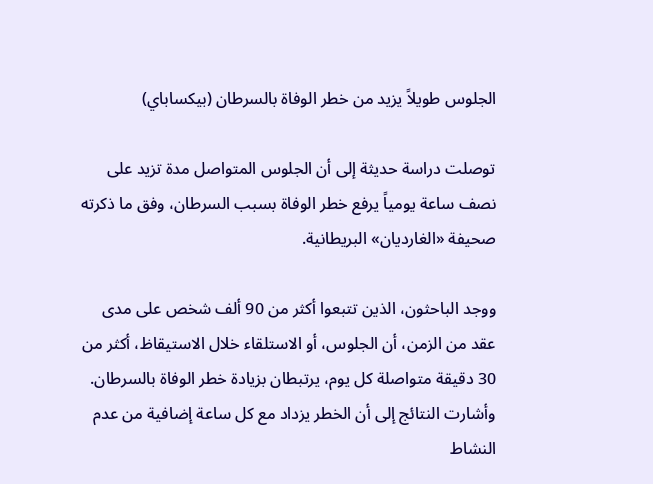الجلوس طويلاً يزيد من خطر الوفاة بالسرطان (بيكساباي)

توصلت دراسة حديثة إلى أن الجلوس المتواصل مدة تزيد على نصف ساعة يومياً يرفع خطر الوفاة بسبب السرطان، وفق ما ذكرته صحيفة «الغارديان» البريطانية.

ووجد الباحثون، الذين تتبعوا أكثر من 90 ألف شخص على مدى عقد من الزمن، أن الجلوس، أو الاستلقاء خلال الاستيقاظ، أكثر من 30 دقيقة متواصلة كل يوم، يرتبطان بزيادة خطر الوفاة بالسرطان. وأشارت النتائج إلى أن الخطر يزداد مع كل ساعة إضافية من عدم النشاط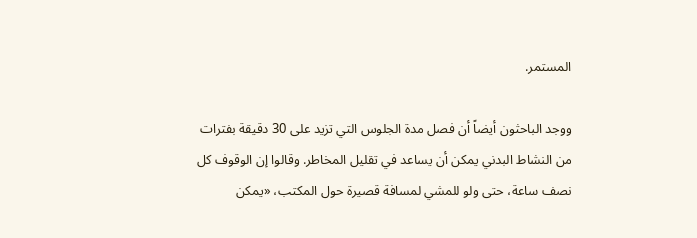المستمر.

ووجد الباحثون أيضاً أن فصل مدة الجلوس التي تزيد على 30 دقيقة بفترات من النشاط البدني يمكن أن يساعد في تقليل المخاطر. وقالوا إن الوقوف كل نصف ساعة، حتى ولو للمشي لمسافة قصيرة حول المكتب، «يمكن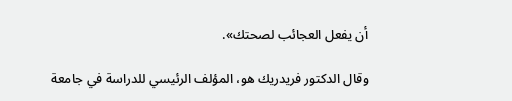أن يفعل العجائب لصحتك».

وقال الدكتور فريدريك هو، المؤلف الرئيسي للدراسة في جامعة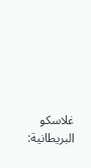غلاسكو البريطانية: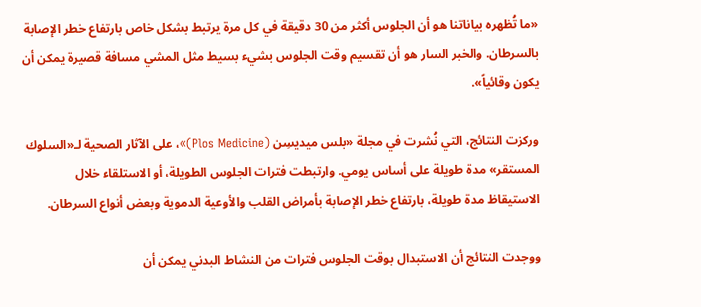«ما تُظهره بياناتنا هو أن الجلوس أكثر من 30 دقيقة في كل مرة يرتبط بشكل خاص بارتفاع خطر الإصابة بالسرطان. والخبر السار هو أن تقسيم وقت الجلوس بشيء بسيط مثل المشي مسافة قصيرة يمكن أن يكون وقائياً».

وركزت النتائج، التي نُشرت في مجلة «بلس ميديسِن (Plos Medicine)»، على الآثار الصحية لـ«السلوك المستقر» مدة طويلة على أساس يومي. وارتبطت فترات الجلوس الطويلة، أو الاستلقاء خلال الاستيقاظ مدة طويلة، بارتفاع خطر الإصابة بأمراض القلب والأوعية الدموية وبعض أنواع السرطان.

ووجدت النتائج أن الاستبدال بوقت الجلوس فترات من النشاط البدني يمكن أن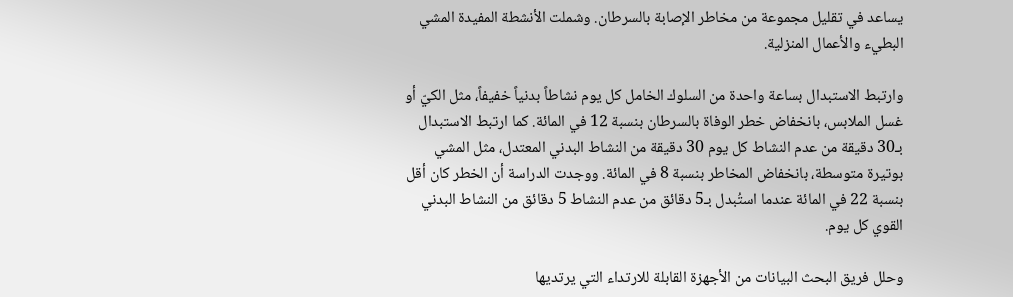يساعد في تقليل مجموعة من مخاطر الإصابة بالسرطان. وشملت الأنشطة المفيدة المشي البطيء والأعمال المنزلية.

وارتبط الاستبدال بساعة واحدة من السلوك الخامل كل يوم نشاطاً بدنياً خفيفاً، مثل الكيّ أو غسل الملابس، بانخفاض خطر الوفاة بالسرطان بنسبة 12 في المائة. كما ارتبط الاستبدال بـ30 دقيقة من عدم النشاط كل يوم 30 دقيقة من النشاط البدني المعتدل، مثل المشي بوتيرة متوسطة، بانخفاض المخاطر بنسبة 8 في المائة. ووجدت الدراسة أن الخطر كان أقل بنسبة 22 في المائة عندما استُبدل بـ5 دقائق من عدم النشاط 5 دقائق من النشاط البدني القوي كل يوم.

وحلل فريق البحث البيانات من الأجهزة القابلة للارتداء التي يرتديها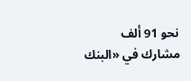نحو 91 ألف مشارك في «البنك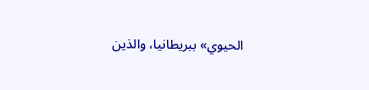الحيوي» ببريطانيا، والذين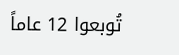تُوبعوا 12 عاماً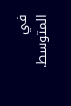في المتوسط.